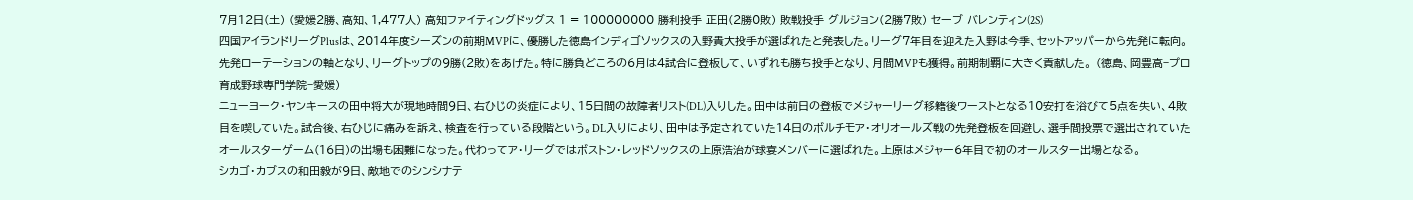7月12日(土) (愛媛2勝、高知、1,477人) 高知ファイティングドッグス 1 = 100000000 勝利投手 正田(2勝0敗) 敗戦投手 グルジョン(2勝7敗) セーブ バレンティン(2S)
四国アイランドリーグPlusは、2014年度シーズンの前期MVPに、優勝した徳島インディゴソックスの入野貴大投手が選ばれたと発表した。リーグ7年目を迎えた入野は今季、セットアッパーから先発に転向。先発ローテーションの軸となり、リーグトップの9勝(2敗)をあげた。特に勝負どころの6月は4試合に登板して、いずれも勝ち投手となり、月間MVPも獲得。前期制覇に大きく貢献した。 (徳島、岡豊高−プロ育成野球専門学院−愛媛)
ニューヨーク・ヤンキースの田中将大が現地時間9日、右ひじの炎症により、15日間の故障者リスト(DL)入りした。田中は前日の登板でメジャーリーグ移籍後ワーストとなる10安打を浴びて5点を失い、4敗目を喫していた。試合後、右ひじに痛みを訴え、検査を行っている段階という。DL入りにより、田中は予定されていた14日のボルチモア・オリオールズ戦の先発登板を回避し、選手間投票で選出されていたオールスターゲーム(16日)の出場も困難になった。代わってア・リーグではボストン・レッドソックスの上原浩治が球宴メンバーに選ばれた。上原はメジャー6年目で初のオールスター出場となる。
シカゴ・カブスの和田毅が9日、敵地でのシンシナテ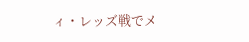ィ・レッズ戦でメ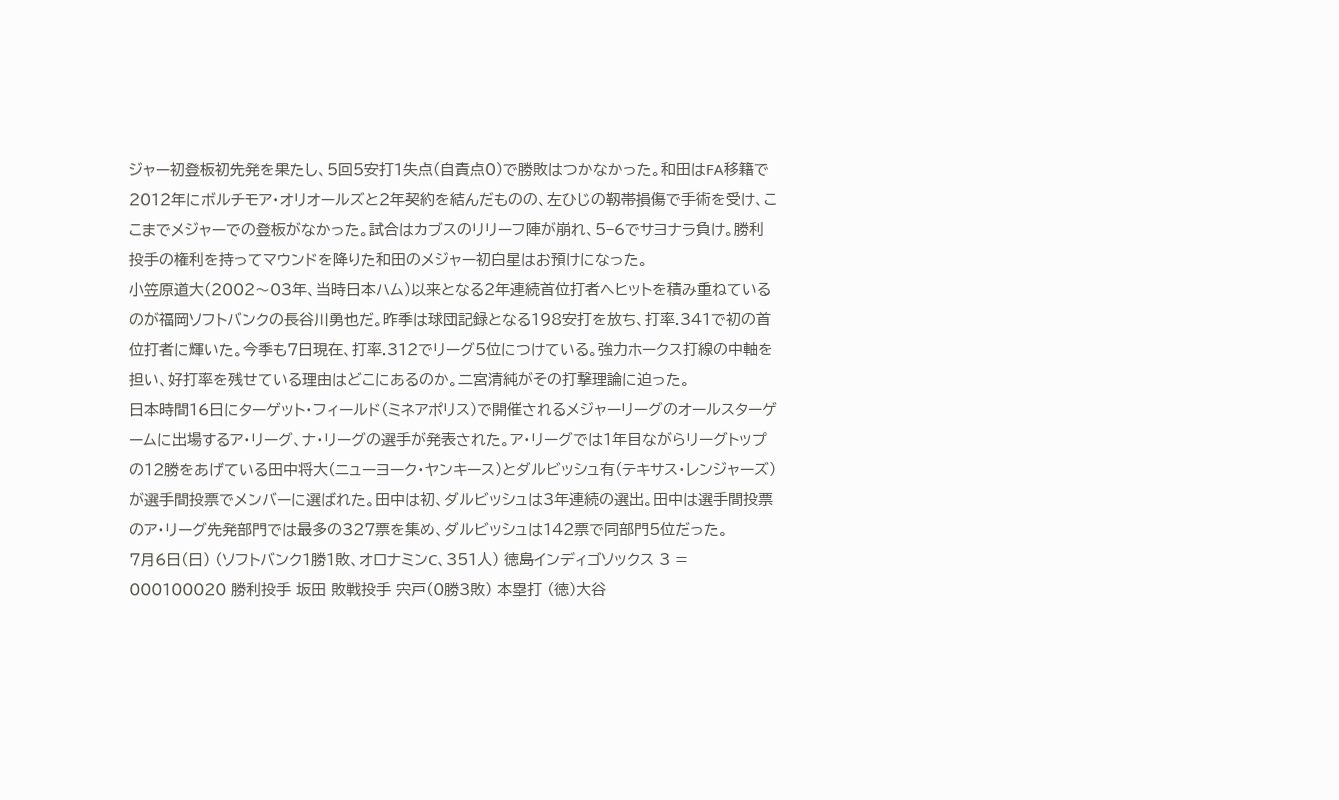ジャー初登板初先発を果たし、5回5安打1失点(自責点0)で勝敗はつかなかった。和田はFA移籍で2012年にボルチモア・オリオールズと2年契約を結んだものの、左ひじの靱帯損傷で手術を受け、ここまでメジャーでの登板がなかった。試合はカブスのリリーフ陣が崩れ、5−6でサヨナラ負け。勝利投手の権利を持ってマウンドを降りた和田のメジャー初白星はお預けになった。
小笠原道大(2002〜03年、当時日本ハム)以来となる2年連続首位打者へヒットを積み重ねているのが福岡ソフトバンクの長谷川勇也だ。昨季は球団記録となる198安打を放ち、打率.341で初の首位打者に輝いた。今季も7日現在、打率.312でリーグ5位につけている。強力ホークス打線の中軸を担い、好打率を残せている理由はどこにあるのか。二宮清純がその打撃理論に迫った。
日本時間16日にターゲット・フィールド(ミネアポリス)で開催されるメジャーリーグのオールスターゲームに出場するア・リーグ、ナ・リーグの選手が発表された。ア・リーグでは1年目ながらリーグトップの12勝をあげている田中将大(ニューヨーク・ヤンキース)とダルビッシュ有(テキサス・レンジャーズ)が選手間投票でメンバーに選ばれた。田中は初、ダルビッシュは3年連続の選出。田中は選手間投票のア・リーグ先発部門では最多の327票を集め、ダルビッシュは142票で同部門5位だった。
7月6日(日) (ソフトバンク1勝1敗、オロナミンC、351人) 徳島インディゴソックス 3 = 000100020 勝利投手 坂田 敗戦投手 宍戸(0勝3敗) 本塁打 (徳)大谷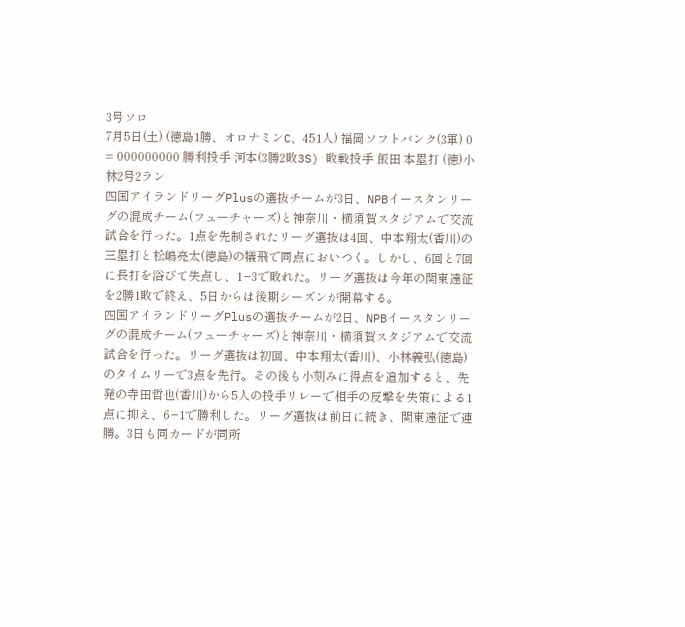3号ソロ
7月5日(土) (徳島1勝、オロナミンC、451人) 福岡ソフトバンク(3軍) 0 = 000000000 勝利投手 河本(3勝2敗3S) 敗戦投手 飯田 本塁打 (徳)小林2号2ラン
四国アイランドリーグPlusの選抜チームが3日、NPBイースタンリーグの混成チーム(フューチャーズ)と神奈川・横須賀スタジアムで交流試合を行った。1点を先制されたリーグ選抜は4回、中本翔太(香川)の三塁打と松嶋亮太(徳島)の犠飛で同点においつく。しかし、6回と7回に長打を浴びて失点し、1−3で敗れた。リーグ選抜は今年の関東遠征を2勝1敗で終え、5日からは後期シーズンが開幕する。
四国アイランドリーグPlusの選抜チームが2日、NPBイースタンリーグの混成チーム(フューチャーズ)と神奈川・横須賀スタジアムで交流試合を行った。リーグ選抜は初回、中本翔太(香川)、小林義弘(徳島)のタイムリーで3点を先行。その後も小刻みに得点を追加すると、先発の寺田哲也(香川)から5人の投手リレーで相手の反撃を失策による1点に抑え、6−1で勝利した。リーグ選抜は前日に続き、関東遠征で連勝。3日も同カードが同所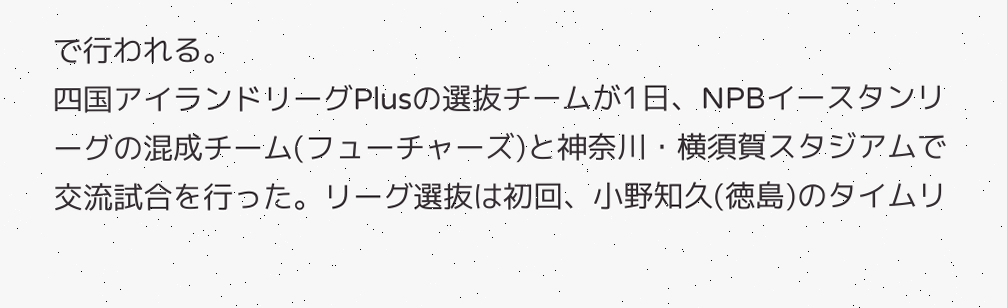で行われる。
四国アイランドリーグPlusの選抜チームが1日、NPBイースタンリーグの混成チーム(フューチャーズ)と神奈川・横須賀スタジアムで交流試合を行った。リーグ選抜は初回、小野知久(徳島)のタイムリ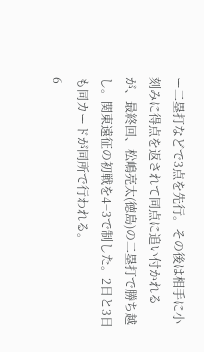ー二塁打などで3点を先行。その後は相手に小刻みに得点を返されて同点に追い付かれるが、最終回、松嶋亮太(徳島)の二塁打で勝ち越し。関東遠征の初戦を4−3で制した。2日と3日も同カードが同所で行われる。
6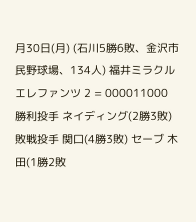月30日(月) (石川5勝6敗、金沢市民野球場、134人) 福井ミラクルエレファンツ 2 = 000011000 勝利投手 ネイディング(2勝3敗) 敗戦投手 関口(4勝3敗) セーブ 木田(1勝2敗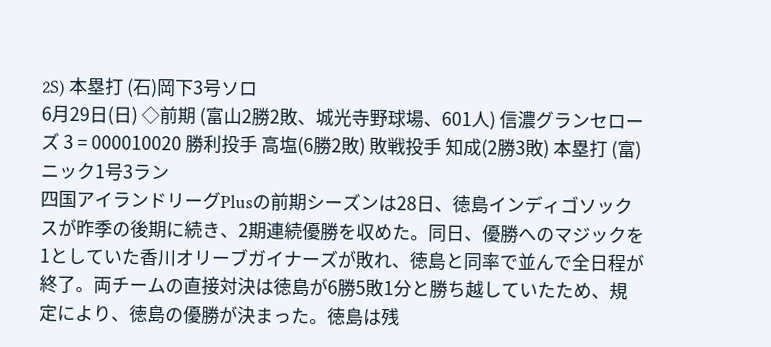2S) 本塁打 (石)岡下3号ソロ
6月29日(日) ◇前期 (富山2勝2敗、城光寺野球場、601人) 信濃グランセローズ 3 = 000010020 勝利投手 高塩(6勝2敗) 敗戦投手 知成(2勝3敗) 本塁打 (富)ニック1号3ラン
四国アイランドリーグPlusの前期シーズンは28日、徳島インディゴソックスが昨季の後期に続き、2期連続優勝を収めた。同日、優勝へのマジックを1としていた香川オリーブガイナーズが敗れ、徳島と同率で並んで全日程が終了。両チームの直接対決は徳島が6勝5敗1分と勝ち越していたため、規定により、徳島の優勝が決まった。徳島は残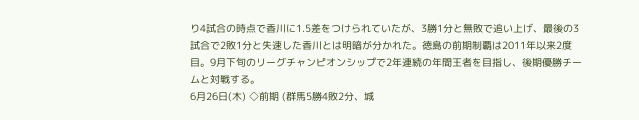り4試合の時点で香川に1.5差をつけられていたが、3勝1分と無敗で追い上げ、最後の3試合で2敗1分と失速した香川とは明暗が分かれた。徳島の前期制覇は2011年以来2度目。9月下旬のリーグチャンピオンシップで2年連続の年間王者を目指し、後期優勝チームと対戦する。
6月26日(木) ◇前期 (群馬5勝4敗2分、城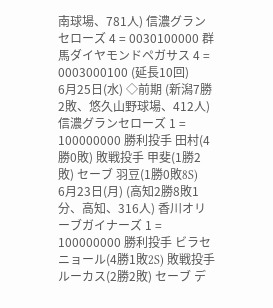南球場、781人) 信濃グランセローズ 4 = 0030100000 群馬ダイヤモンドペガサス 4 = 0003000100 (延長10回)
6月25日(水) ◇前期 (新潟7勝2敗、悠久山野球場、412人) 信濃グランセローズ 1 = 100000000 勝利投手 田村(4勝0敗) 敗戦投手 甲斐(1勝2敗) セーブ 羽豆(1勝0敗8S)
6月23日(月) (高知2勝8敗1分、高知、316人) 香川オリーブガイナーズ 1 = 100000000 勝利投手 ビラセニョール(4勝1敗2S) 敗戦投手 ルーカス(2勝2敗) セーブ デ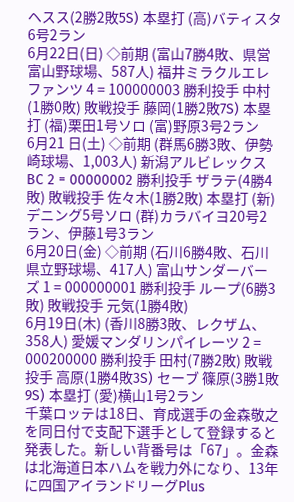ヘスス(2勝2敗5S) 本塁打 (高)バティスタ6号2ラン
6月22日(日) ◇前期 (富山7勝4敗、県営富山野球場、587人) 福井ミラクルエレファンツ 4 = 100000003 勝利投手 中村(1勝0敗) 敗戦投手 藤岡(1勝2敗7S) 本塁打 (福)栗田1号ソロ (富)野原3号2ラン
6月21 日(土) ◇前期 (群馬6勝3敗、伊勢崎球場、1,003人) 新潟アルビレックスBC 2 = 00000002 勝利投手 ザラテ(4勝4敗) 敗戦投手 佐々木(1勝2敗) 本塁打 (新)デニング5号ソロ (群)カラバイヨ20号2ラン、伊藤1号3ラン
6月20日(金) ◇前期 (石川6勝4敗、石川県立野球場、417人) 富山サンダーバーズ 1 = 000000001 勝利投手 ループ(6勝3敗) 敗戦投手 元気(1勝4敗)
6月19日(木) (香川8勝3敗、レクザム、358人) 愛媛マンダリンパイレーツ 2 = 000200000 勝利投手 田村(7勝2敗) 敗戦投手 高原(1勝4敗3S) セーブ 篠原(3勝1敗9S) 本塁打 (愛)横山1号2ラン
千葉ロッテは18日、育成選手の金森敬之を同日付で支配下選手として登録すると発表した。新しい背番号は「67」。金森は北海道日本ハムを戦力外になり、13年に四国アイランドリーグPlus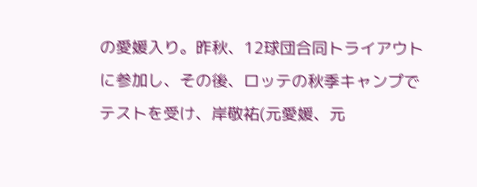の愛媛入り。昨秋、12球団合同トライアウトに参加し、その後、ロッテの秋季キャンプでテストを受け、岸敬祐(元愛媛、元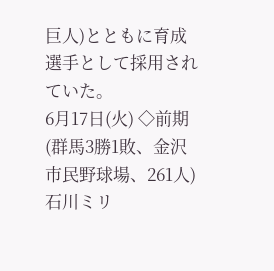巨人)とともに育成選手として採用されていた。
6月17日(火) ◇前期 (群馬3勝1敗、金沢市民野球場、261人) 石川ミリ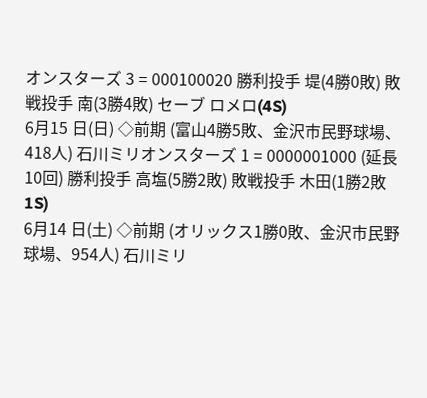オンスターズ 3 = 000100020 勝利投手 堤(4勝0敗) 敗戦投手 南(3勝4敗) セーブ ロメロ(4S)
6月15 日(日) ◇前期 (富山4勝5敗、金沢市民野球場、418人) 石川ミリオンスターズ 1 = 0000001000 (延長10回) 勝利投手 高塩(5勝2敗) 敗戦投手 木田(1勝2敗1S)
6月14 日(土) ◇前期 (オリックス1勝0敗、金沢市民野球場、954人) 石川ミリ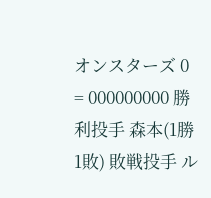オンスターズ 0 = 000000000 勝利投手 森本(1勝1敗) 敗戦投手 ル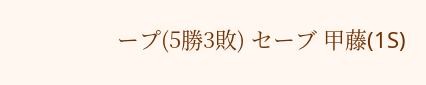ープ(5勝3敗) セーブ 甲藤(1S)